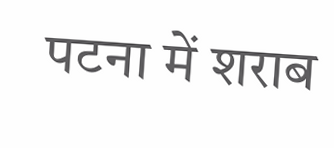पटना में शराब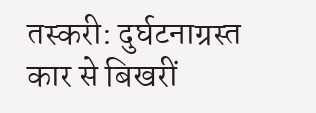तस्करी: दुर्घटनाग्रस्त कार से बिखरीं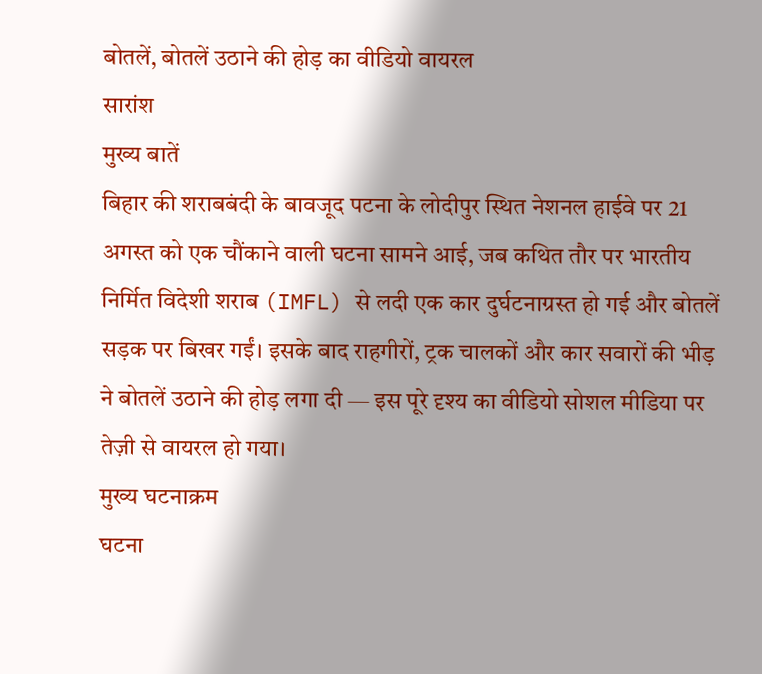बोतलें, बोतलें उठाने की होड़ का वीडियो वायरल
सारांश
मुख्य बातें
बिहार की शराबबंदी के बावजूद पटना के लोदीपुर स्थित नेशनल हाईवे पर 21 अगस्त को एक चौंकाने वाली घटना सामने आई, जब कथित तौर पर भारतीय निर्मित विदेशी शराब (IMFL) से लदी एक कार दुर्घटनाग्रस्त हो गई और बोतलें सड़क पर बिखर गईं। इसके बाद राहगीरों, ट्रक चालकों और कार सवारों की भीड़ ने बोतलें उठाने की होड़ लगा दी — इस पूरे दृश्य का वीडियो सोशल मीडिया पर तेज़ी से वायरल हो गया।
मुख्य घटनाक्रम
घटना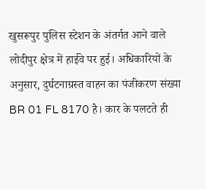खुसरूपुर पुलिस स्टेशन के अंतर्गत आने वाले लोदीपुर क्षेत्र में हाईवे पर हुई। अधिकारियों के अनुसार, दुर्घटनाग्रस्त वाहन का पंजीकरण संख्या BR 01 FL 8170 है। कार के पलटते ही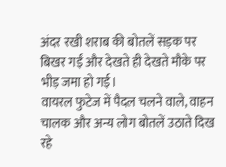अंदर रखी शराब की बोतलें सड़क पर बिखर गईं और देखते ही देखते मौके पर भीड़ जमा हो गई।
वायरल फुटेज में पैदल चलने वाले, वाहन चालक और अन्य लोग बोतलें उठाते दिख रहे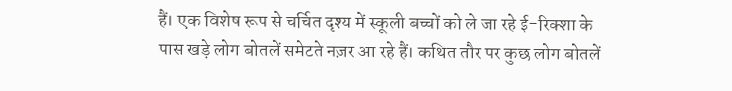हैं। एक विशेष रूप से चर्चित दृश्य में स्कूली बच्चों को ले जा रहे ई-रिक्शा के पास खड़े लोग बोतलें समेटते नज़र आ रहे हैं। कथित तौर पर कुछ लोग बोतलें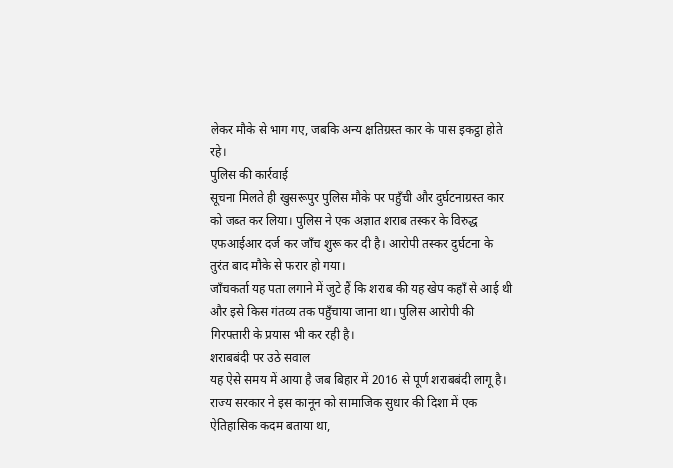लेकर मौके से भाग गए, जबकि अन्य क्षतिग्रस्त कार के पास इकट्ठा होते रहे।
पुलिस की कार्रवाई
सूचना मिलते ही खुसरूपुर पुलिस मौके पर पहुँची और दुर्घटनाग्रस्त कार को जब्त कर लिया। पुलिस ने एक अज्ञात शराब तस्कर के विरुद्ध एफआईआर दर्ज कर जाँच शुरू कर दी है। आरोपी तस्कर दुर्घटना के तुरंत बाद मौके से फरार हो गया।
जाँचकर्ता यह पता लगाने में जुटे हैं कि शराब की यह खेप कहाँ से आई थी और इसे किस गंतव्य तक पहुँचाया जाना था। पुलिस आरोपी की गिरफ्तारी के प्रयास भी कर रही है।
शराबबंदी पर उठे सवाल
यह ऐसे समय में आया है जब बिहार में 2016 से पूर्ण शराबबंदी लागू है। राज्य सरकार ने इस कानून को सामाजिक सुधार की दिशा में एक ऐतिहासिक कदम बताया था,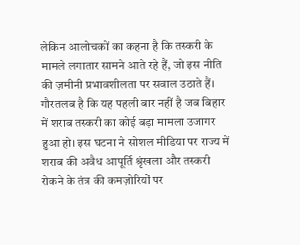लेकिन आलोचकों का कहना है कि तस्करी के मामले लगातार सामने आते रहे हैं, जो इस नीति की ज़मीनी प्रभावशीलता पर सवाल उठाते हैं।
गौरतलब है कि यह पहली बार नहीं है जब बिहार में शराब तस्करी का कोई बड़ा मामला उजागर हुआ हो। इस घटना ने सोशल मीडिया पर राज्य में शराब की अवैध आपूर्ति श्रृंखला और तस्करी रोकने के तंत्र की कमज़ोरियों पर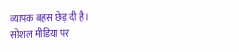व्यापक बहस छेड़ दी है।
सोशल मीडिया पर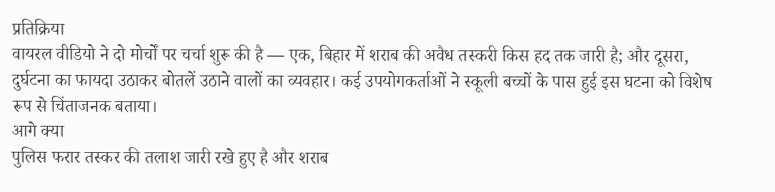प्रतिक्रिया
वायरल वीडियो ने दो मोर्चों पर चर्चा शुरू की है — एक, बिहार में शराब की अवैध तस्करी किस हद तक जारी है; और दूसरा, दुर्घटना का फायदा उठाकर बोतलें उठाने वालों का व्यवहार। कई उपयोगकर्ताओं ने स्कूली बच्चों के पास हुई इस घटना को विशेष रूप से चिंताजनक बताया।
आगे क्या
पुलिस फरार तस्कर की तलाश जारी रखे हुए है और शराब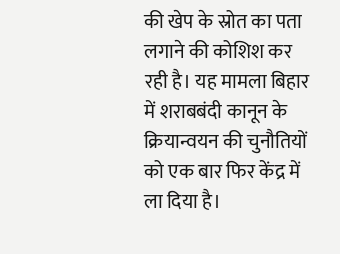की खेप के स्रोत का पता लगाने की कोशिश कर रही है। यह मामला बिहार में शराबबंदी कानून के क्रियान्वयन की चुनौतियों को एक बार फिर केंद्र में ला दिया है।